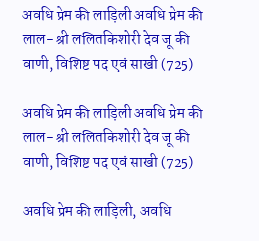अवधि प्रेम की लाड़िली अवधि प्रेम की लाल- श्री ललितकिशोरी देव जू की वाणी, विशिष्ट पद एवं साखी (725)

अवधि प्रेम की लाड़िली अवधि प्रेम की लाल- श्री ललितकिशोरी देव जू की वाणी, विशिष्ट पद एवं साखी (725)

अवधि प्रेम की लाड़िली, अवधि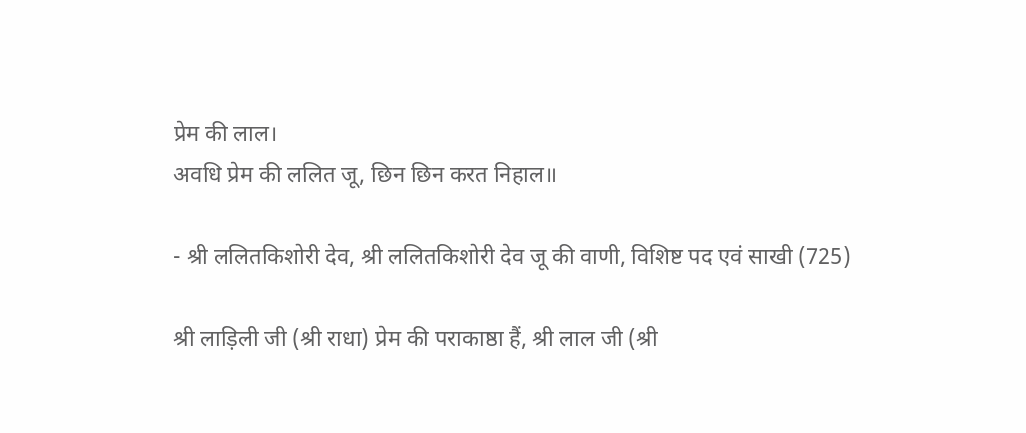प्रेम की लाल।
अवधि प्रेम की ललित जू, छिन छिन करत निहाल॥

- श्री ललितकिशोरी देव, श्री ललितकिशोरी देव जू की वाणी, विशिष्ट पद एवं साखी (725)

श्री लाड़िली जी (श्री राधा) प्रेम की पराकाष्ठा हैं, श्री लाल जी (श्री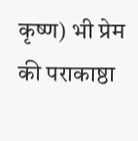कृष्ण) भी प्रेम की पराकाष्ठा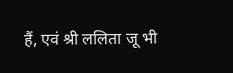हैं, एवं श्री ललिता जू भी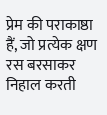प्रेम की पराकाष्ठा हैं, जो प्रत्येक क्षण रस बरसाकर निहाल करती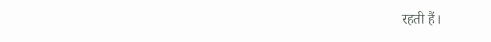रहती हैं।